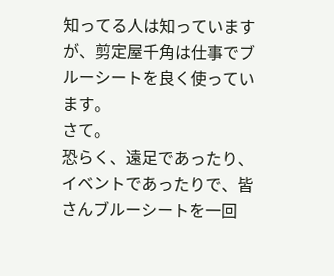知ってる人は知っていますが、剪定屋千角は仕事でブルーシートを良く使っています。
さて。
恐らく、遠足であったり、イベントであったりで、皆さんブルーシートを一回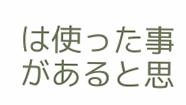は使った事があると思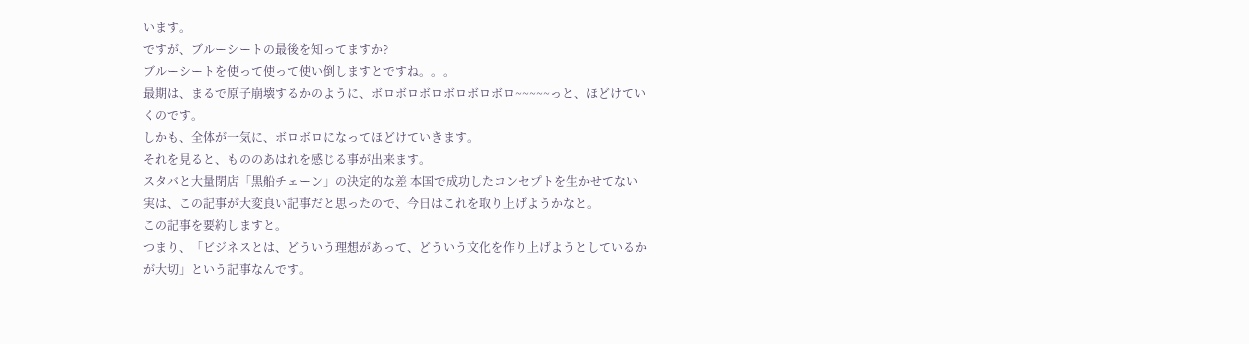います。
ですが、ブルーシートの最後を知ってますか?
ブルーシートを使って使って使い倒しますとですね。。。
最期は、まるで原子崩壊するかのように、ボロボロボロボロボロボロ~~~~~っと、ほどけていくのです。
しかも、全体が一気に、ボロボロになってほどけていきます。
それを見ると、もののあはれを感じる事が出来ます。
スタバと大量閉店「黒船チェーン」の決定的な差 本国で成功したコンセプトを生かせてない
実は、この記事が大変良い記事だと思ったので、今日はこれを取り上げようかなと。
この記事を要約しますと。
つまり、「ビジネスとは、どういう理想があって、どういう文化を作り上げようとしているかが大切」という記事なんです。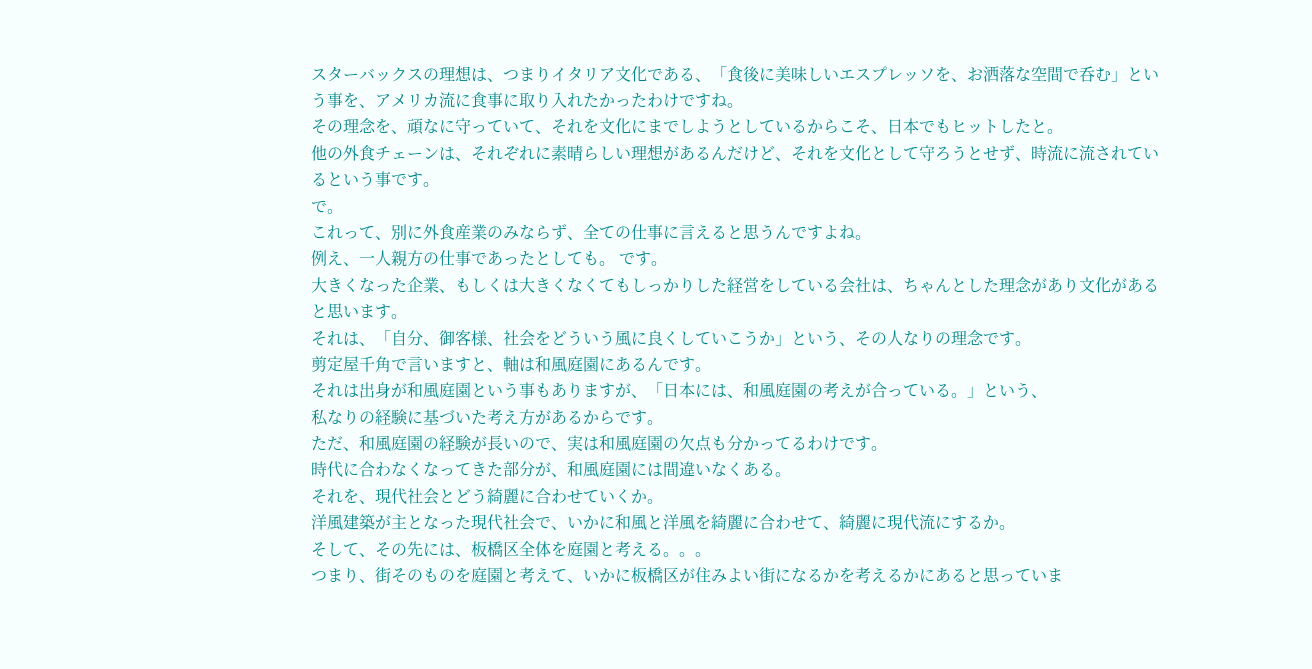スターバックスの理想は、つまりイタリア文化である、「食後に美味しいエスプレッソを、お洒落な空間で呑む」という事を、アメリカ流に食事に取り入れたかったわけですね。
その理念を、頑なに守っていて、それを文化にまでしようとしているからこそ、日本でもヒットしたと。
他の外食チェーンは、それぞれに素晴らしい理想があるんだけど、それを文化として守ろうとせず、時流に流されているという事です。
で。
これって、別に外食産業のみならず、全ての仕事に言えると思うんですよね。
例え、一人親方の仕事であったとしても。 です。
大きくなった企業、もしくは大きくなくてもしっかりした経営をしている会社は、ちゃんとした理念があり文化があると思います。
それは、「自分、御客様、社会をどういう風に良くしていこうか」という、その人なりの理念です。
剪定屋千角で言いますと、軸は和風庭園にあるんです。
それは出身が和風庭園という事もありますが、「日本には、和風庭園の考えが合っている。」という、
私なりの経験に基づいた考え方があるからです。
ただ、和風庭園の経験が長いので、実は和風庭園の欠点も分かってるわけです。
時代に合わなくなってきた部分が、和風庭園には間違いなくある。
それを、現代社会とどう綺麗に合わせていくか。
洋風建築が主となった現代社会で、いかに和風と洋風を綺麗に合わせて、綺麗に現代流にするか。
そして、その先には、板橋区全体を庭園と考える。。。
つまり、街そのものを庭園と考えて、いかに板橋区が住みよい街になるかを考えるかにあると思っていま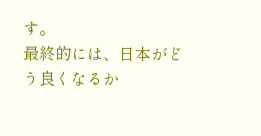す。
最終的には、日本がどう良くなるか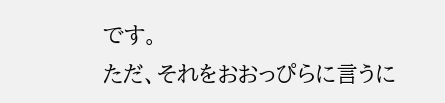です。
ただ、それをおおっぴらに言うに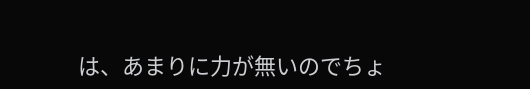は、あまりに力が無いのでちょ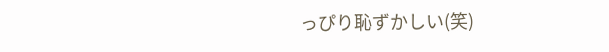っぴり恥ずかしい(笑)